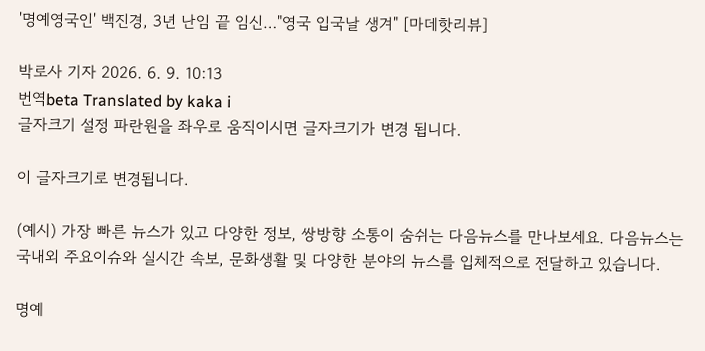'명예영국인' 백진경, 3년 난임 끝 임신…"영국 입국날 생겨" [마데핫리뷰]

박로사 기자 2026. 6. 9. 10:13
번역beta Translated by kaka i
글자크기 설정 파란원을 좌우로 움직이시면 글자크기가 변경 됩니다.

이 글자크기로 변경됩니다.

(예시) 가장 빠른 뉴스가 있고 다양한 정보, 쌍방향 소통이 숨쉬는 다음뉴스를 만나보세요. 다음뉴스는 국내외 주요이슈와 실시간 속보, 문화생활 및 다양한 분야의 뉴스를 입체적으로 전달하고 있습니다.

명예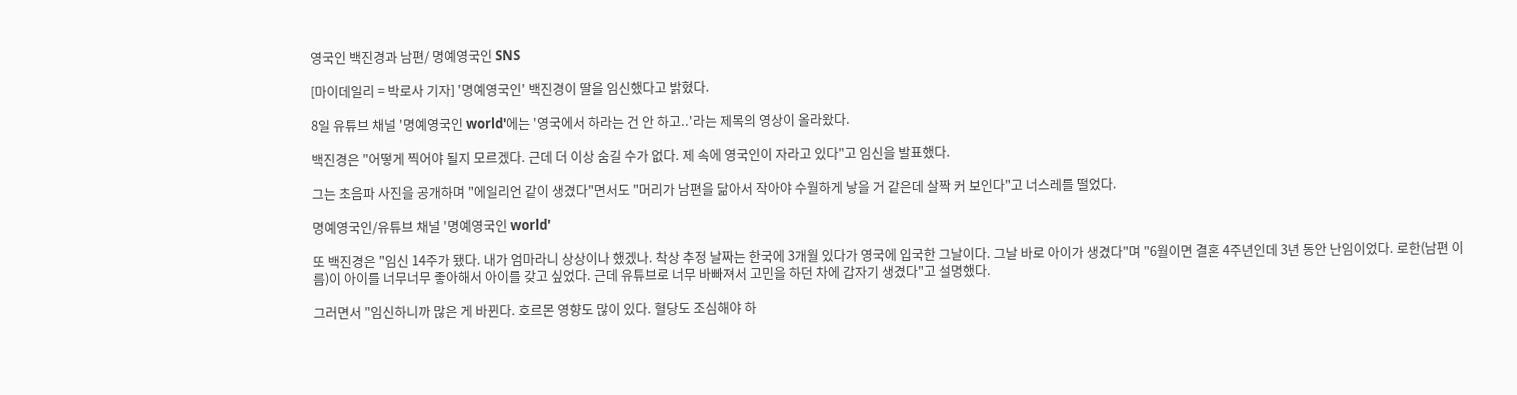영국인 백진경과 남편/ 명예영국인 SNS

[마이데일리 = 박로사 기자] '명예영국인' 백진경이 딸을 임신했다고 밝혔다.

8일 유튜브 채널 '명예영국인 world'에는 '영국에서 하라는 건 안 하고..'라는 제목의 영상이 올라왔다.

백진경은 "어떻게 찍어야 될지 모르겠다. 근데 더 이상 숨길 수가 없다. 제 속에 영국인이 자라고 있다"고 임신을 발표했다.

그는 초음파 사진을 공개하며 "에일리언 같이 생겼다"면서도 "머리가 남편을 닮아서 작아야 수월하게 낳을 거 같은데 살짝 커 보인다"고 너스레를 떨었다.

명예영국인/유튜브 채널 '명예영국인 world'

또 백진경은 "임신 14주가 됐다. 내가 엄마라니 상상이나 했겠나. 착상 추정 날짜는 한국에 3개월 있다가 영국에 입국한 그날이다. 그날 바로 아이가 생겼다"며 "6월이면 결혼 4주년인데 3년 동안 난임이었다. 로한(남편 이름)이 아이를 너무너무 좋아해서 아이를 갖고 싶었다. 근데 유튜브로 너무 바빠져서 고민을 하던 차에 갑자기 생겼다"고 설명했다.

그러면서 "임신하니까 많은 게 바뀐다. 호르몬 영향도 많이 있다. 혈당도 조심해야 하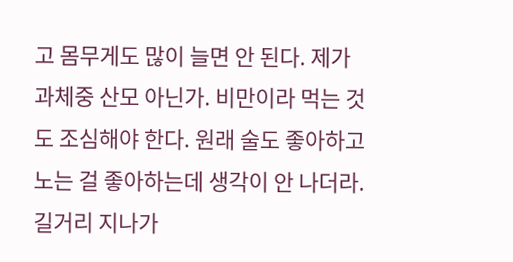고 몸무게도 많이 늘면 안 된다. 제가 과체중 산모 아닌가. 비만이라 먹는 것도 조심해야 한다. 원래 술도 좋아하고 노는 걸 좋아하는데 생각이 안 나더라. 길거리 지나가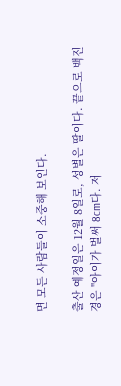면 모든 사람들이 소중해 보인다.

출산 예정일은 12월 8일로, 성별은 딸이다. 끝으로 백진경은 "아이가 벌써 8cm다. 저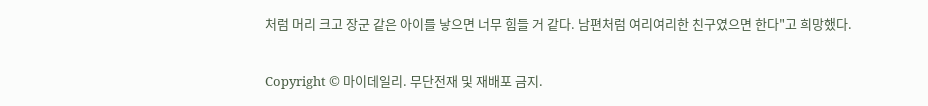처럼 머리 크고 장군 같은 아이를 낳으면 너무 힘들 거 같다. 남편처럼 여리여리한 친구였으면 한다"고 희망했다.

Copyright © 마이데일리. 무단전재 및 재배포 금지.